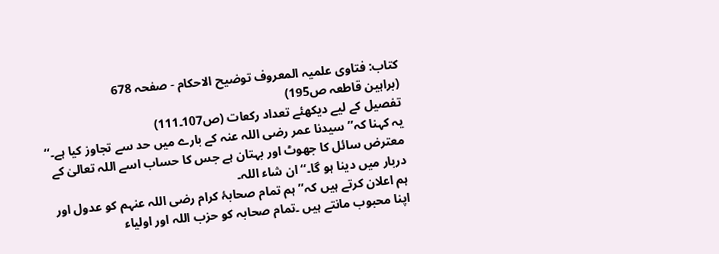کتاب: فتاوی علمیہ المعروف توضیح الاحکام - صفحہ 678
(براہین قاطعہ ص195)
تفصیل کے لیے دیکھئے تعداد رکعات (ص107۔111)
یہ کہنا کہ’’سیدنا عمر رضی اللہ عنہ کے بارے میں حد سے تجاوز کیا ہے۔‘‘ معترض سائل کا جھوٹ اور بہتان ہے جس کا حساب اسے اللہ تعالیٰ کے دربار میں دینا ہو گا۔‘‘ ان شاء اللہ۔
ہم اعلان کرتے ہیں کہ’’ ہم تمام صحابۂ کرام رضی اللہ عنہم کو عدول اور اپنا محبوب مانتے ہیں ۔تمام صحابہ کو حزب اللہ اور اولیاء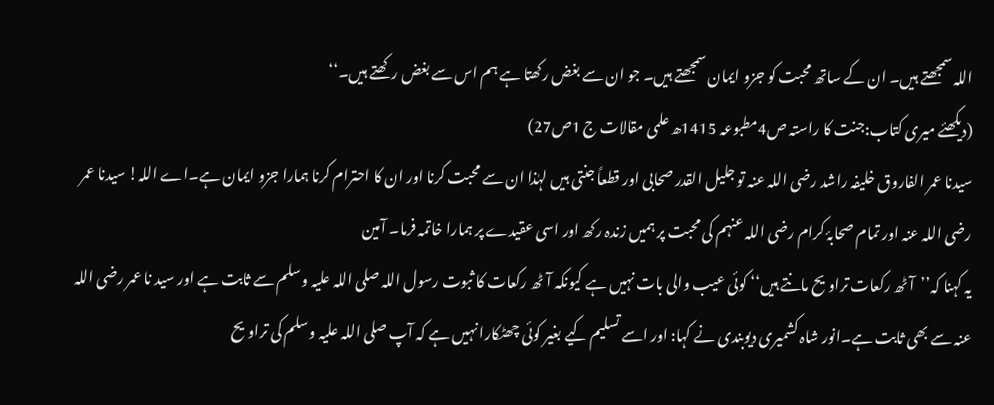اللہ سمجھتے ہیں۔ ان کے ساتھ محبت کو جزو ایمان سمجھتے ہیں۔ جو ان سے بغض رکھتا ہے ہم اس سے بغض رکھتے ہیں۔‘‘
(دیکھئے میری کتاب:جنت کا راستہ ص4مطبوعہ 1415ھ علمی مقالات ج 1ص27)
سیدنا عمر الفاروق خلیفہ راشد رضی اللہ عنہ تو جلیل القدر صحابی اور قطعاً جنتی ہیں لہٰذا ان سے محبت کرنا اور ان کا احترام کرنا ہمارا جزو ایمان ہے۔اے اللہ! سیدنا عمر رضی اللہ عنہ اور تمام صحابۂ کرام رضی اللہ عنہم کی محبت پر ہمیں زندہ رکھ اور اسی عقیدے پر ہمارا خاتمہ فرما۔ آمین
یہ کہنا کہ’’آٹھ رکعات تراویح مانتے ہیں‘‘ کوئی عیب والی بات نہیں ہے کیونکہ آٹھ رکعات کا ثبوت رسول اللہ صلی اللہ علیہ وسلم سے ثابت ہے اور سید نا عمر رضی اللہ عنہ سے بھی ثابت ہے۔انور شاہ کشمیری دیوبندی نے کہا: اور اسے تسلیم کیے بغیر کوئی چھٹکارا نہیں ہے کہ آپ صلی اللہ علیہ وسلم کی تراویح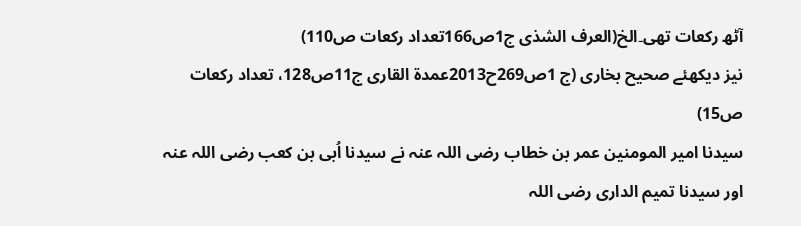آٹھ رکعات تھی۔الخ(العرف الشذی ج1ص166تعداد رکعات ص110)
نیز دیکھئے صحیح بخاری (ج 1ص269ح2013عمدۃ القاری ج11ص128، تعداد رکعات ص15)
سیدنا امیر المومنین عمر بن خطاب رضی اللہ عنہ نے سیدنا اُبی بن کعب رضی اللہ عنہ اور سیدنا تمیم الداری رضی اللہ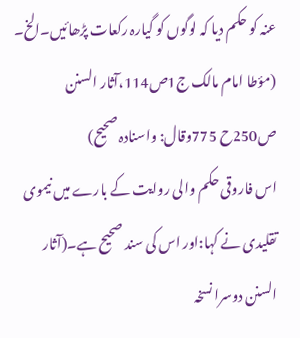عنہ کو حکم دیا کہ لوگوں کو گیارہ رکعات پڑھائیں۔الخ۔
(مؤطا امام مالک ج1ص114،آثار السنن ص250ح 775وقال: واسنادہ صحیح)
اس فاروقی حکم والی روایت کے بارے میں نیموی تقلیدی نے کہا:اور اس کی سند صحیح ہے۔(آثار السنن دوسرا نسخہ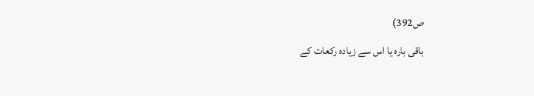ص392)
باقی بارہ یا اس سے زیادہ رکعات کے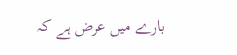بارے میں عرض ہے کہ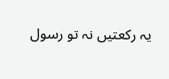یہ رکعتیں نہ تو رسول